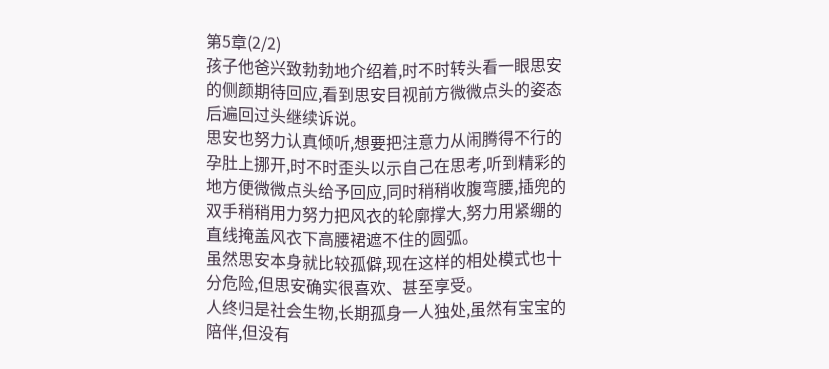第5章(2/2)
孩子他爸兴致勃勃地介绍着,时不时转头看一眼思安的侧颜期待回应,看到思安目视前方微微点头的姿态后遍回过头继续诉说。
思安也努力认真倾听,想要把注意力从闹腾得不行的孕肚上挪开,时不时歪头以示自己在思考,听到精彩的地方便微微点头给予回应,同时稍稍收腹弯腰,插兜的双手稍稍用力努力把风衣的轮廓撑大,努力用紧绷的直线掩盖风衣下高腰裙遮不住的圆弧。
虽然思安本身就比较孤僻,现在这样的相处模式也十分危险,但思安确实很喜欢、甚至享受。
人终归是社会生物,长期孤身一人独处,虽然有宝宝的陪伴,但没有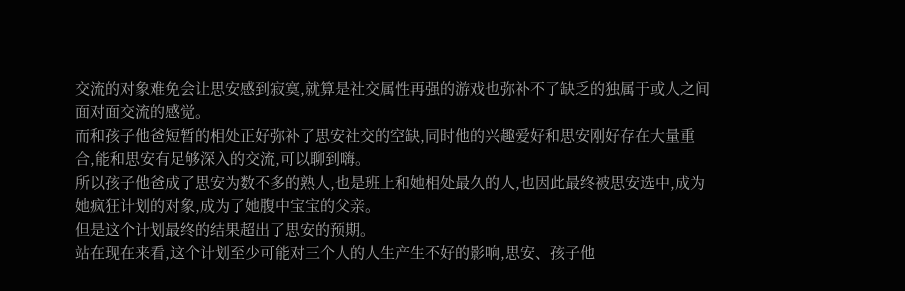交流的对象难免会让思安感到寂寞,就算是社交属性再强的游戏也弥补不了缺乏的独属于或人之间面对面交流的感觉。
而和孩子他爸短暂的相处正好弥补了思安社交的空缺,同时他的兴趣爱好和思安刚好存在大量重合,能和思安有足够深入的交流,可以聊到嗨。
所以孩子他爸成了思安为数不多的熟人,也是班上和她相处最久的人,也因此最终被思安选中,成为她疯狂计划的对象,成为了她腹中宝宝的父亲。
但是这个计划最终的结果超出了思安的预期。
站在现在来看,这个计划至少可能对三个人的人生产生不好的影响,思安、孩子他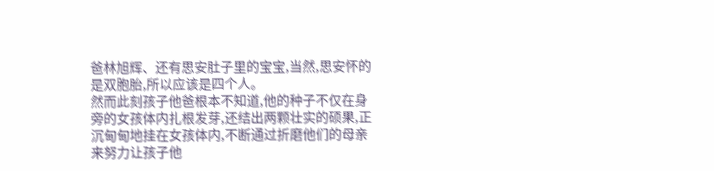爸林旭辉、还有思安肚子里的宝宝,当然,思安怀的是双胞胎,所以应该是四个人。
然而此刻孩子他爸根本不知道,他的种子不仅在身旁的女孩体内扎根发芽,还结出两颗壮实的硕果,正沉甸甸地挂在女孩体内,不断通过折磨他们的母亲来努力让孩子他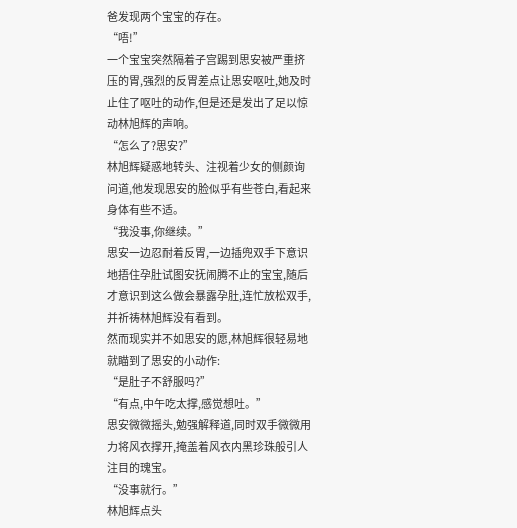爸发现两个宝宝的存在。
“唔!”
一个宝宝突然隔着子宫踢到思安被严重挤压的胃,强烈的反胃差点让思安呕吐,她及时止住了呕吐的动作,但是还是发出了足以惊动林旭辉的声响。
“怎么了?思安?”
林旭辉疑惑地转头、注视着少女的侧颜询问道,他发现思安的脸似乎有些苍白,看起来身体有些不适。
“我没事,你继续。”
思安一边忍耐着反胃,一边插兜双手下意识地捂住孕肚试图安抚闹腾不止的宝宝,随后才意识到这么做会暴露孕肚,连忙放松双手,并祈祷林旭辉没有看到。
然而现实并不如思安的愿,林旭辉很轻易地就瞄到了思安的小动作:
“是肚子不舒服吗?”
“有点,中午吃太撑,感觉想吐。”
思安微微摇头,勉强解释道,同时双手微微用力将风衣撑开,掩盖着风衣内黑珍珠般引人注目的瑰宝。
“没事就行。”
林旭辉点头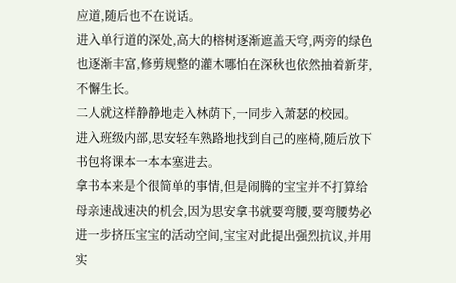应道,随后也不在说话。
进入单行道的深处,高大的榕树逐渐遮盖天穹,两旁的绿色也逐渐丰富,修剪规整的灌木哪怕在深秋也依然抽着新芽,不懈生长。
二人就这样静静地走入林荫下,一同步入萧瑟的校园。
进入班级内部,思安轻车熟路地找到自己的座椅,随后放下书包将课本一本本塞进去。
拿书本来是个很简单的事情,但是闹腾的宝宝并不打算给母亲速战速决的机会,因为思安拿书就要弯腰,要弯腰势必进一步挤压宝宝的活动空间,宝宝对此提出强烈抗议,并用实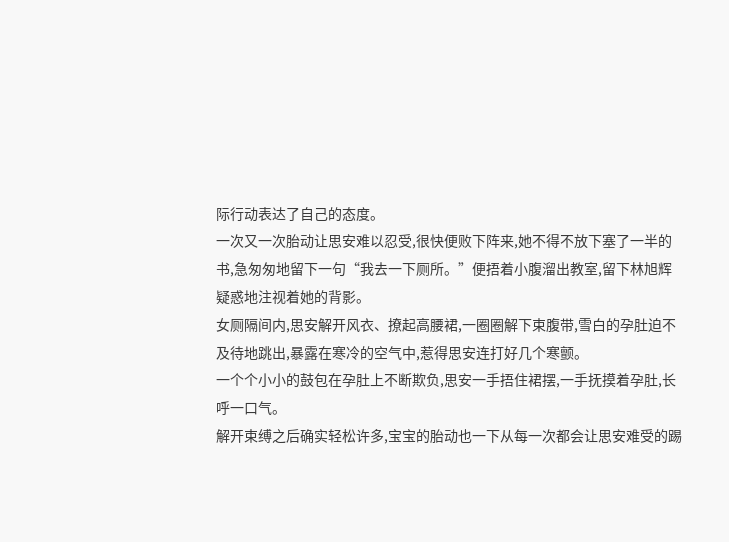际行动表达了自己的态度。
一次又一次胎动让思安难以忍受,很快便败下阵来,她不得不放下塞了一半的书,急匆匆地留下一句“我去一下厕所。”便捂着小腹溜出教室,留下林旭辉疑惑地注视着她的背影。
女厕隔间内,思安解开风衣、撩起高腰裙,一圈圈解下束腹带,雪白的孕肚迫不及待地跳出,暴露在寒冷的空气中,惹得思安连打好几个寒颤。
一个个小小的鼓包在孕肚上不断欺负,思安一手捂住裙摆,一手抚摸着孕肚,长呼一口气。
解开束缚之后确实轻松许多,宝宝的胎动也一下从每一次都会让思安难受的踢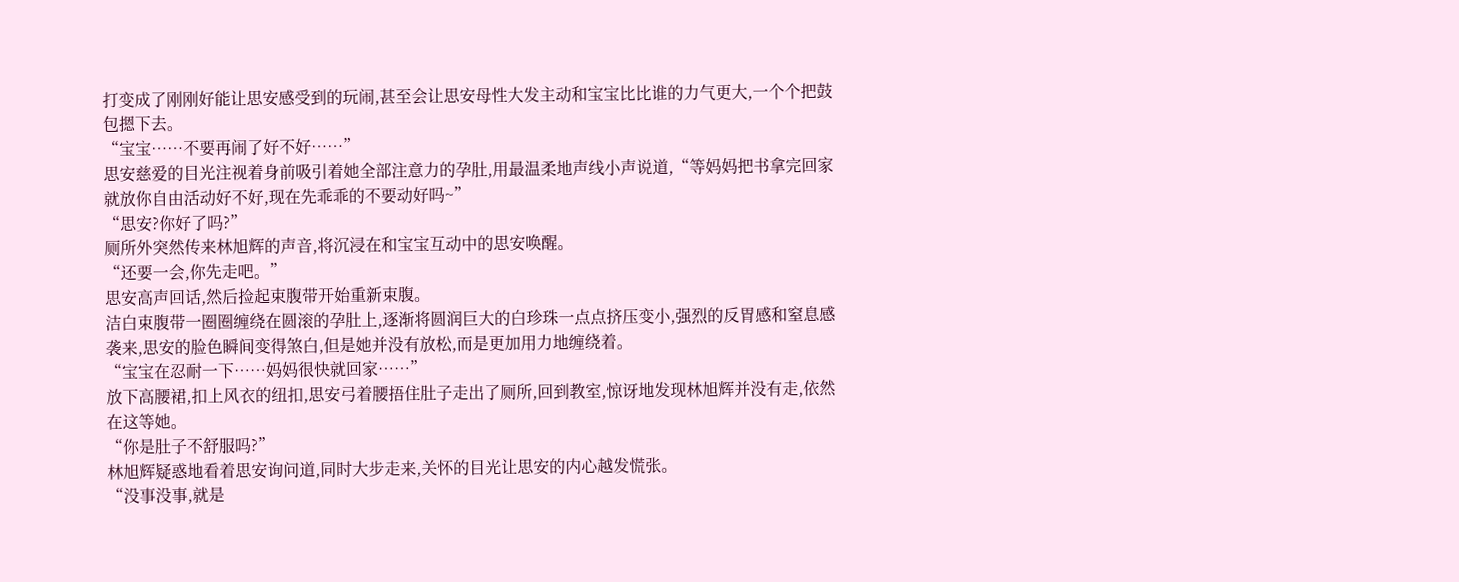打变成了刚刚好能让思安感受到的玩闹,甚至会让思安母性大发主动和宝宝比比谁的力气更大,一个个把鼓包摁下去。
“宝宝……不要再闹了好不好……”
思安慈爱的目光注视着身前吸引着她全部注意力的孕肚,用最温柔地声线小声说道,“等妈妈把书拿完回家就放你自由活动好不好,现在先乖乖的不要动好吗~”
“思安?你好了吗?”
厕所外突然传来林旭辉的声音,将沉浸在和宝宝互动中的思安唤醒。
“还要一会,你先走吧。”
思安高声回话,然后捡起束腹带开始重新束腹。
洁白束腹带一圈圈缠绕在圆滚的孕肚上,逐渐将圆润巨大的白珍珠一点点挤压变小,强烈的反胃感和窒息感袭来,思安的脸色瞬间变得煞白,但是她并没有放松,而是更加用力地缠绕着。
“宝宝在忍耐一下……妈妈很快就回家……”
放下高腰裙,扣上风衣的纽扣,思安弓着腰捂住肚子走出了厕所,回到教室,惊讶地发现林旭辉并没有走,依然在这等她。
“你是肚子不舒服吗?”
林旭辉疑惑地看着思安询问道,同时大步走来,关怀的目光让思安的内心越发慌张。
“没事没事,就是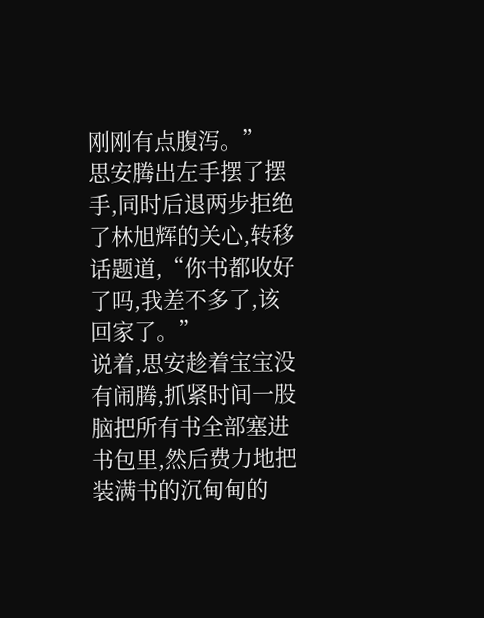刚刚有点腹泻。”
思安腾出左手摆了摆手,同时后退两步拒绝了林旭辉的关心,转移话题道,“你书都收好了吗,我差不多了,该回家了。”
说着,思安趁着宝宝没有闹腾,抓紧时间一股脑把所有书全部塞进书包里,然后费力地把装满书的沉甸甸的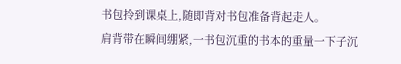书包拎到课桌上,随即背对书包准备背起走人。
肩背带在瞬间绷紧,一书包沉重的书本的重量一下子沉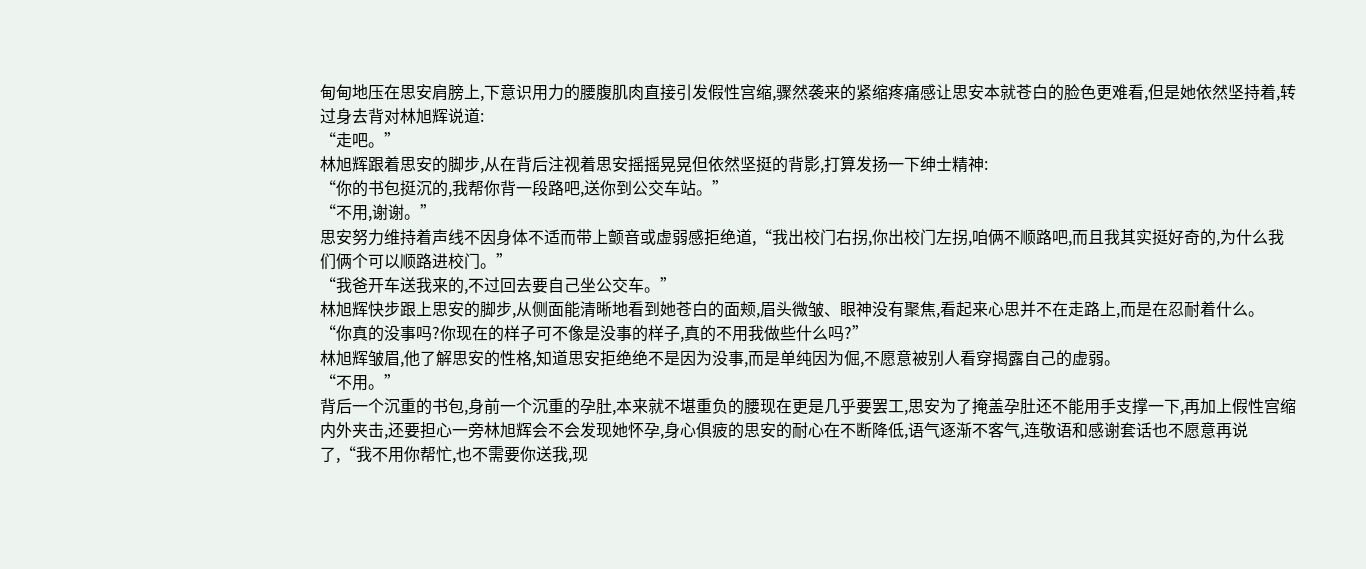甸甸地压在思安肩膀上,下意识用力的腰腹肌肉直接引发假性宫缩,骤然袭来的紧缩疼痛感让思安本就苍白的脸色更难看,但是她依然坚持着,转过身去背对林旭辉说道:
“走吧。”
林旭辉跟着思安的脚步,从在背后注视着思安摇摇晃晃但依然坚挺的背影,打算发扬一下绅士精神:
“你的书包挺沉的,我帮你背一段路吧,送你到公交车站。”
“不用,谢谢。”
思安努力维持着声线不因身体不适而带上颤音或虚弱感拒绝道,“我出校门右拐,你出校门左拐,咱俩不顺路吧,而且我其实挺好奇的,为什么我们俩个可以顺路进校门。”
“我爸开车送我来的,不过回去要自己坐公交车。”
林旭辉快步跟上思安的脚步,从侧面能清晰地看到她苍白的面颊,眉头微皱、眼神没有聚焦,看起来心思并不在走路上,而是在忍耐着什么。
“你真的没事吗?你现在的样子可不像是没事的样子,真的不用我做些什么吗?”
林旭辉皱眉,他了解思安的性格,知道思安拒绝绝不是因为没事,而是单纯因为倔,不愿意被别人看穿揭露自己的虚弱。
“不用。”
背后一个沉重的书包,身前一个沉重的孕肚,本来就不堪重负的腰现在更是几乎要罢工,思安为了掩盖孕肚还不能用手支撑一下,再加上假性宫缩内外夹击,还要担心一旁林旭辉会不会发现她怀孕,身心俱疲的思安的耐心在不断降低,语气逐渐不客气,连敬语和感谢套话也不愿意再说了,“我不用你帮忙,也不需要你送我,现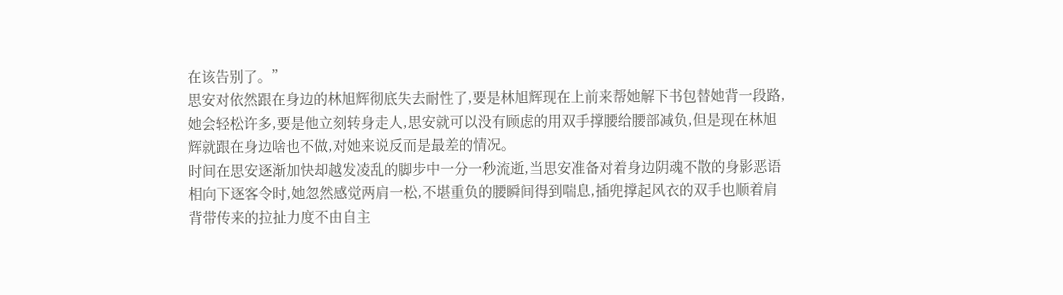在该告别了。”
思安对依然跟在身边的林旭辉彻底失去耐性了,要是林旭辉现在上前来帮她解下书包替她背一段路,她会轻松许多,要是他立刻转身走人,思安就可以没有顾虑的用双手撑腰给腰部减负,但是现在林旭辉就跟在身边啥也不做,对她来说反而是最差的情况。
时间在思安逐渐加快却越发凌乱的脚步中一分一秒流逝,当思安准备对着身边阴魂不散的身影恶语相向下逐客令时,她忽然感觉两肩一松,不堪重负的腰瞬间得到喘息,插兜撑起风衣的双手也顺着肩背带传来的拉扯力度不由自主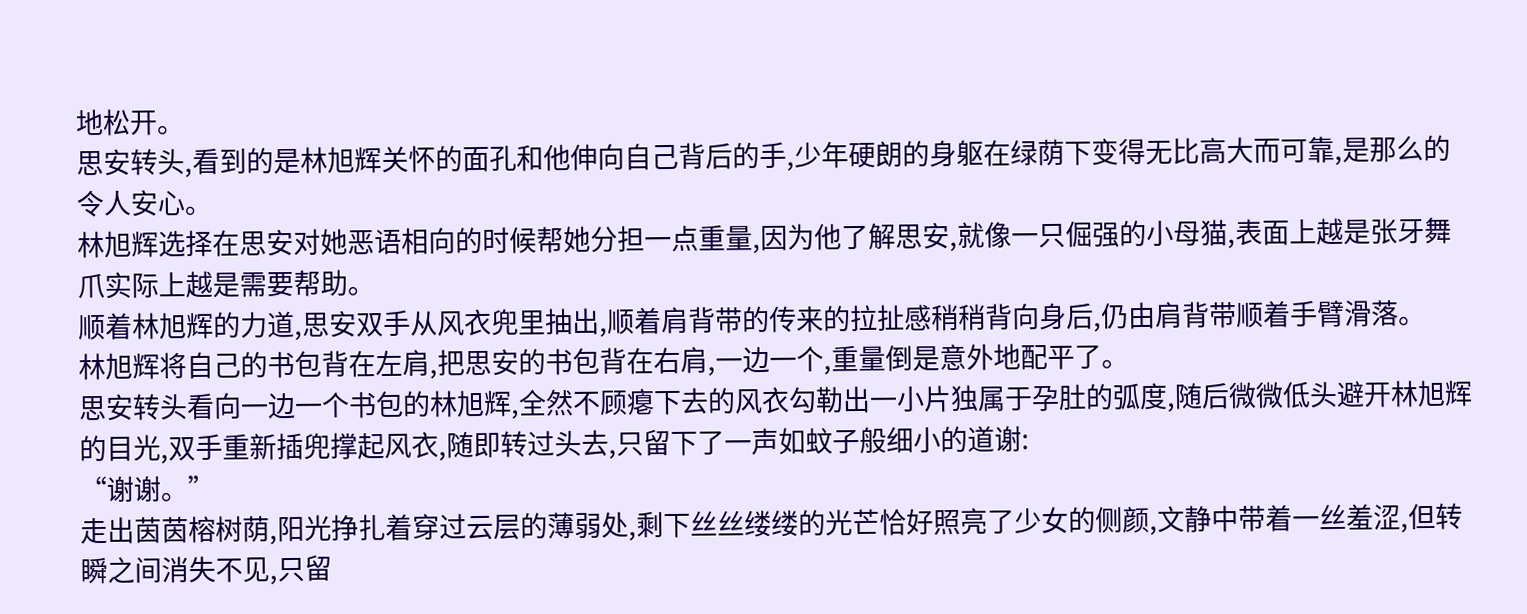地松开。
思安转头,看到的是林旭辉关怀的面孔和他伸向自己背后的手,少年硬朗的身躯在绿荫下变得无比高大而可靠,是那么的令人安心。
林旭辉选择在思安对她恶语相向的时候帮她分担一点重量,因为他了解思安,就像一只倔强的小母猫,表面上越是张牙舞爪实际上越是需要帮助。
顺着林旭辉的力道,思安双手从风衣兜里抽出,顺着肩背带的传来的拉扯感稍稍背向身后,仍由肩背带顺着手臂滑落。
林旭辉将自己的书包背在左肩,把思安的书包背在右肩,一边一个,重量倒是意外地配平了。
思安转头看向一边一个书包的林旭辉,全然不顾瘪下去的风衣勾勒出一小片独属于孕肚的弧度,随后微微低头避开林旭辉的目光,双手重新插兜撑起风衣,随即转过头去,只留下了一声如蚊子般细小的道谢:
“谢谢。”
走出茵茵榕树荫,阳光挣扎着穿过云层的薄弱处,剩下丝丝缕缕的光芒恰好照亮了少女的侧颜,文静中带着一丝羞涩,但转瞬之间消失不见,只留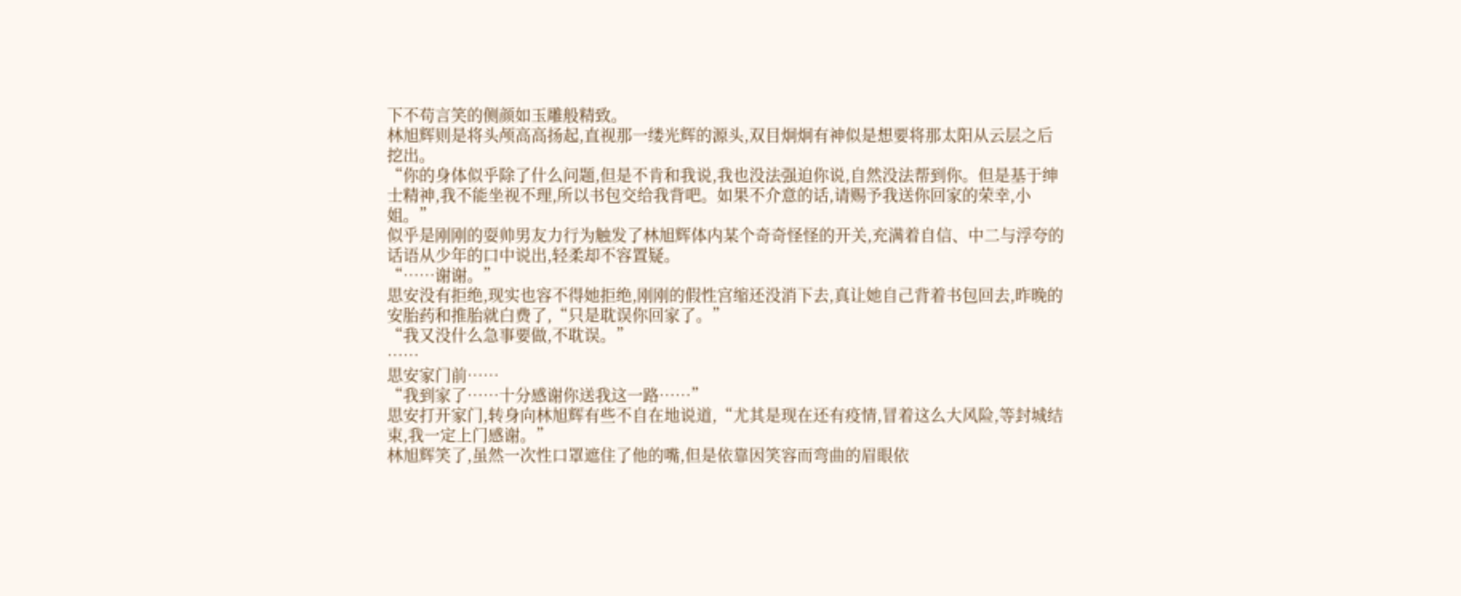下不苟言笑的侧颜如玉雕般精致。
林旭辉则是将头颅高高扬起,直视那一缕光辉的源头,双目炯炯有神似是想要将那太阳从云层之后挖出。
“你的身体似乎除了什么问题,但是不肯和我说,我也没法强迫你说,自然没法帮到你。但是基于绅士精神,我不能坐视不理,所以书包交给我背吧。如果不介意的话,请赐予我送你回家的荣幸,小姐。”
似乎是刚刚的耍帅男友力行为触发了林旭辉体内某个奇奇怪怪的开关,充满着自信、中二与浮夸的话语从少年的口中说出,轻柔却不容置疑。
“……谢谢。”
思安没有拒绝,现实也容不得她拒绝,刚刚的假性宫缩还没消下去,真让她自己背着书包回去,昨晚的安胎药和推胎就白费了,“只是耽误你回家了。”
“我又没什么急事要做,不耽误。”
……
思安家门前……
“我到家了……十分感谢你送我这一路……”
思安打开家门,转身向林旭辉有些不自在地说道,“尤其是现在还有疫情,冒着这么大风险,等封城结束,我一定上门感谢。”
林旭辉笑了,虽然一次性口罩遮住了他的嘴,但是依靠因笑容而弯曲的眉眼依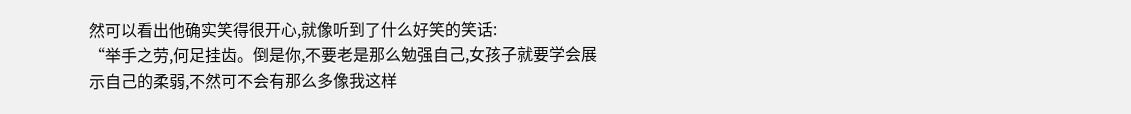然可以看出他确实笑得很开心,就像听到了什么好笑的笑话:
“举手之劳,何足挂齿。倒是你,不要老是那么勉强自己,女孩子就要学会展示自己的柔弱,不然可不会有那么多像我这样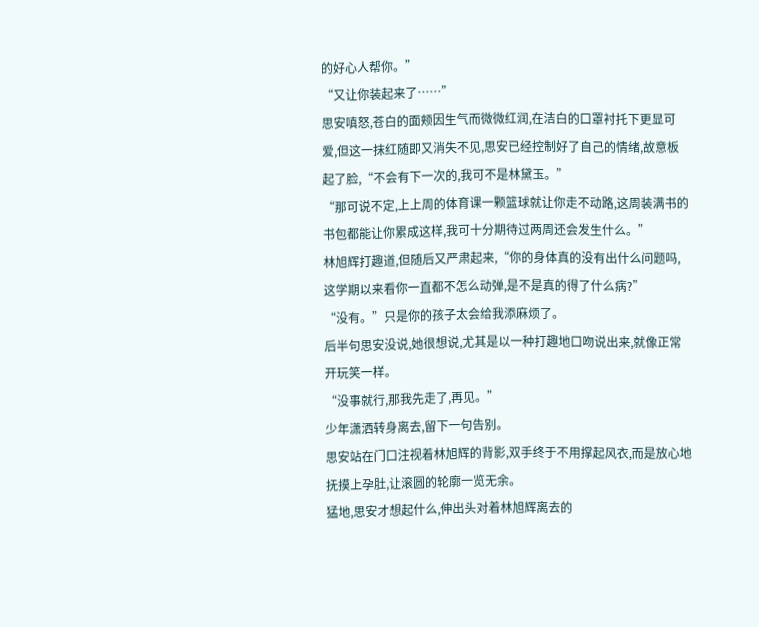的好心人帮你。”
“又让你装起来了……”
思安嗔怒,苍白的面颊因生气而微微红润,在洁白的口罩衬托下更显可爱,但这一抹红随即又消失不见,思安已经控制好了自己的情绪,故意板起了脸,“不会有下一次的,我可不是林黛玉。”
“那可说不定,上上周的体育课一颗篮球就让你走不动路,这周装满书的书包都能让你累成这样,我可十分期待过两周还会发生什么。”
林旭辉打趣道,但随后又严肃起来,“你的身体真的没有出什么问题吗,这学期以来看你一直都不怎么动弹,是不是真的得了什么病?”
“没有。”只是你的孩子太会给我添麻烦了。
后半句思安没说,她很想说,尤其是以一种打趣地口吻说出来,就像正常开玩笑一样。
“没事就行,那我先走了,再见。”
少年潇洒转身离去,留下一句告别。
思安站在门口注视着林旭辉的背影,双手终于不用撑起风衣,而是放心地抚摸上孕肚,让滚圆的轮廓一览无余。
猛地,思安才想起什么,伸出头对着林旭辉离去的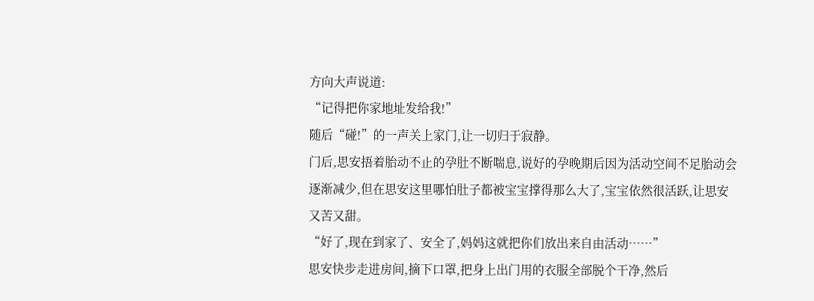方向大声说道:
“记得把你家地址发给我!”
随后“碰!”的一声关上家门,让一切归于寂静。
门后,思安捂着胎动不止的孕肚不断喘息,说好的孕晚期后因为活动空间不足胎动会逐渐减少,但在思安这里哪怕肚子都被宝宝撑得那么大了,宝宝依然很活跃,让思安又苦又甜。
“好了,现在到家了、安全了,妈妈这就把你们放出来自由活动……”
思安快步走进房间,摘下口罩,把身上出门用的衣服全部脱个干净,然后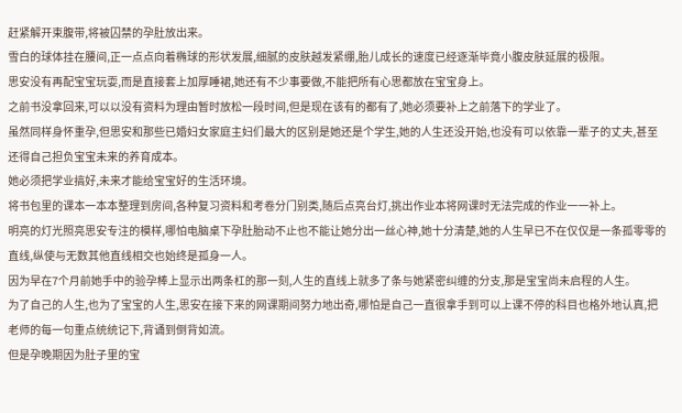赶紧解开束腹带,将被囚禁的孕肚放出来。
雪白的球体挂在腰间,正一点点向着椭球的形状发展,细腻的皮肤越发紧绷,胎儿成长的速度已经逐渐毕竟小腹皮肤延展的极限。
思安没有再配宝宝玩耍,而是直接套上加厚睡裙,她还有不少事要做,不能把所有心思都放在宝宝身上。
之前书没拿回来,可以以没有资料为理由暂时放松一段时间,但是现在该有的都有了,她必须要补上之前落下的学业了。
虽然同样身怀重孕,但思安和那些已婚妇女家庭主妇们最大的区别是她还是个学生,她的人生还没开始,也没有可以依靠一辈子的丈夫,甚至还得自己担负宝宝未来的养育成本。
她必须把学业搞好,未来才能给宝宝好的生活环境。
将书包里的课本一本本整理到房间,各种复习资料和考卷分门别类,随后点亮台灯,挑出作业本将网课时无法完成的作业一一补上。
明亮的灯光照亮思安专注的模样,哪怕电脑桌下孕肚胎动不止也不能让她分出一丝心神,她十分清楚,她的人生早已不在仅仅是一条孤零零的直线,纵使与无数其他直线相交也始终是孤身一人。
因为早在7个月前她手中的验孕棒上显示出两条杠的那一刻,人生的直线上就多了条与她紧密纠缠的分支,那是宝宝尚未启程的人生。
为了自己的人生,也为了宝宝的人生,思安在接下来的网课期间努力地出奇,哪怕是自己一直很拿手到可以上课不停的科目也格外地认真,把老师的每一句重点统统记下,背诵到倒背如流。
但是孕晚期因为肚子里的宝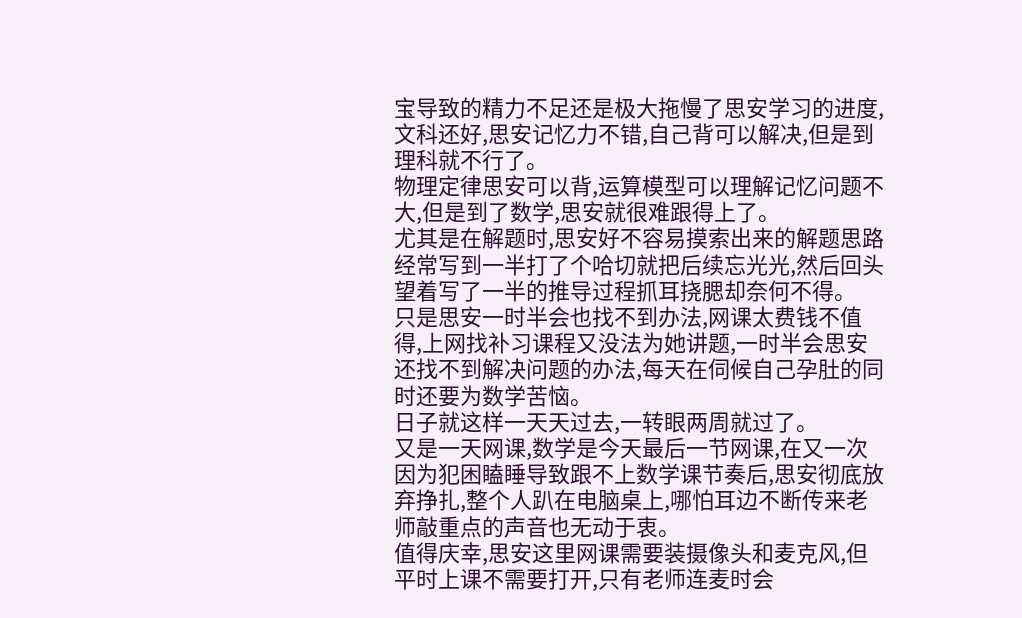宝导致的精力不足还是极大拖慢了思安学习的进度,文科还好,思安记忆力不错,自己背可以解决,但是到理科就不行了。
物理定律思安可以背,运算模型可以理解记忆问题不大,但是到了数学,思安就很难跟得上了。
尤其是在解题时,思安好不容易摸索出来的解题思路经常写到一半打了个哈切就把后续忘光光,然后回头望着写了一半的推导过程抓耳挠腮却奈何不得。
只是思安一时半会也找不到办法,网课太费钱不值得,上网找补习课程又没法为她讲题,一时半会思安还找不到解决问题的办法,每天在伺候自己孕肚的同时还要为数学苦恼。
日子就这样一天天过去,一转眼两周就过了。
又是一天网课,数学是今天最后一节网课,在又一次因为犯困瞌睡导致跟不上数学课节奏后,思安彻底放弃挣扎,整个人趴在电脑桌上,哪怕耳边不断传来老师敲重点的声音也无动于衷。
值得庆幸,思安这里网课需要装摄像头和麦克风,但平时上课不需要打开,只有老师连麦时会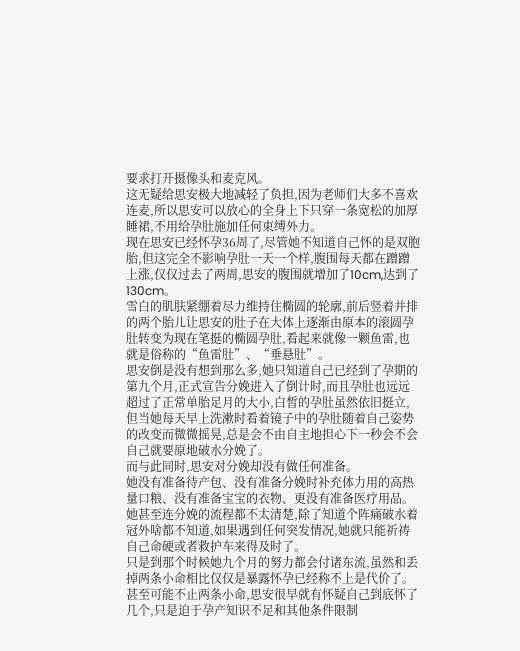要求打开摄像头和麦克风。
这无疑给思安极大地减轻了负担,因为老师们大多不喜欢连麦,所以思安可以放心的全身上下只穿一条宽松的加厚睡裙,不用给孕肚施加任何束缚外力。
现在思安已经怀孕36周了,尽管她不知道自己怀的是双胞胎,但这完全不影响孕肚一天一个样,腹围每天都在蹭蹭上涨,仅仅过去了两周,思安的腹围就增加了10cm,达到了130cm。
雪白的肌肤紧绷着尽力维持住椭圆的轮廓,前后竖着并排的两个胎儿让思安的肚子在大体上逐渐由原本的滚圆孕肚转变为现在笔挺的椭圆孕肚,看起来就像一颗鱼雷,也就是俗称的“鱼雷肚”、“垂悬肚”。
思安倒是没有想到那么多,她只知道自己已经到了孕期的第九个月,正式宣告分娩进入了倒计时,而且孕肚也远远超过了正常单胎足月的大小,白皙的孕肚虽然依旧挺立,但当她每天早上洗漱时看着镜子中的孕肚随着自己姿势的改变而微微摇晃,总是会不由自主地担心下一秒会不会自己就要原地破水分娩了。
而与此同时,思安对分娩却没有做任何准备。
她没有准备待产包、没有准备分娩时补充体力用的高热量口粮、没有准备宝宝的衣物、更没有准备医疗用品。
她甚至连分娩的流程都不太清楚,除了知道个阵痛破水着冠外啥都不知道,如果遇到任何突发情况,她就只能祈祷自己命硬或者救护车来得及时了。
只是到那个时候她九个月的努力都会付诸东流,虽然和丢掉两条小命相比仅仅是暴露怀孕已经称不上是代价了。
甚至可能不止两条小命,思安很早就有怀疑自己到底怀了几个,只是迫于孕产知识不足和其他条件限制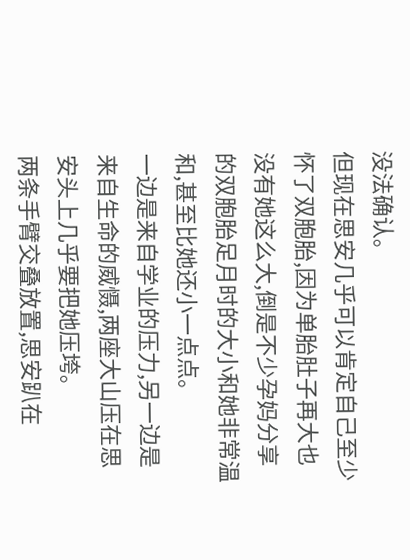没法确认。
但现在思安几乎可以肯定自己至少怀了双胞胎,因为单胎肚子再大也没有她这么大,倒是不少孕妈分享的双胞胎足月时的大小和她非常温和,甚至比她还小一点点。
一边是来自学业的压力,另一边是来自生命的威慑,两座大山压在思安头上几乎要把她压垮。
两条手臂交叠放置,思安趴在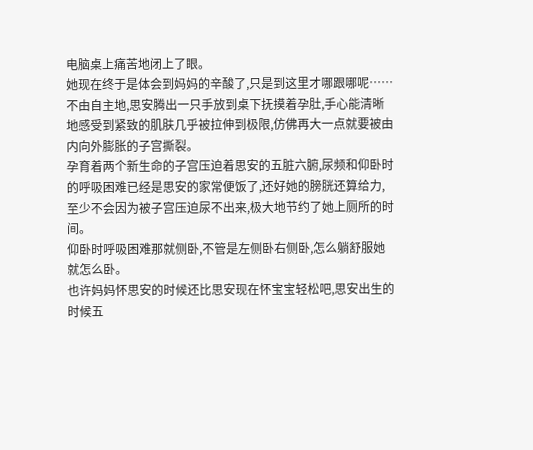电脑桌上痛苦地闭上了眼。
她现在终于是体会到妈妈的辛酸了,只是到这里才哪跟哪呢……
不由自主地,思安腾出一只手放到桌下抚摸着孕肚,手心能清晰地感受到紧致的肌肤几乎被拉伸到极限,仿佛再大一点就要被由内向外膨胀的子宫撕裂。
孕育着两个新生命的子宫压迫着思安的五脏六腑,尿频和仰卧时的呼吸困难已经是思安的家常便饭了,还好她的膀胱还算给力,至少不会因为被子宫压迫尿不出来,极大地节约了她上厕所的时间。
仰卧时呼吸困难那就侧卧,不管是左侧卧右侧卧,怎么躺舒服她就怎么卧。
也许妈妈怀思安的时候还比思安现在怀宝宝轻松吧,思安出生的时候五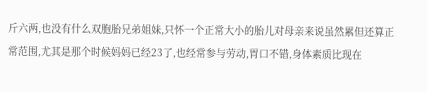斤六两,也没有什么双胞胎兄弟姐妹,只怀一个正常大小的胎儿对母亲来说虽然累但还算正常范围,尤其是那个时候妈妈已经23了,也经常参与劳动,胃口不错,身体素质比现在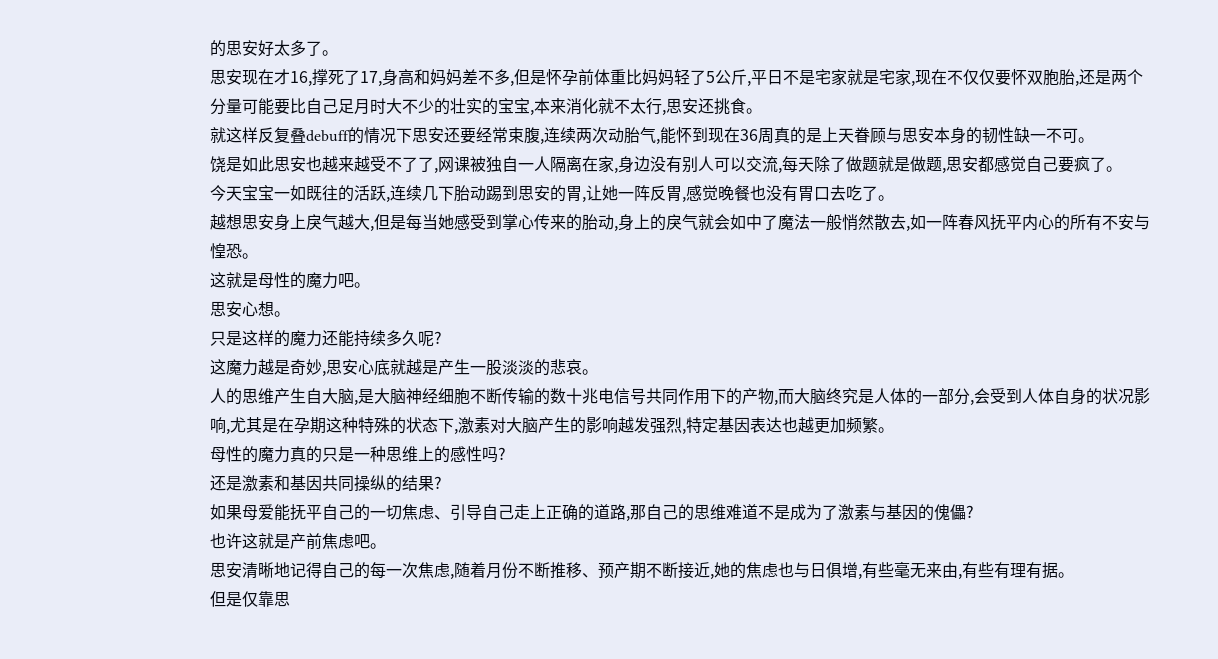的思安好太多了。
思安现在才16,撑死了17,身高和妈妈差不多,但是怀孕前体重比妈妈轻了5公斤,平日不是宅家就是宅家,现在不仅仅要怀双胞胎,还是两个分量可能要比自己足月时大不少的壮实的宝宝,本来消化就不太行,思安还挑食。
就这样反复叠debuff的情况下思安还要经常束腹,连续两次动胎气,能怀到现在36周真的是上天眷顾与思安本身的韧性缺一不可。
饶是如此思安也越来越受不了了,网课被独自一人隔离在家,身边没有别人可以交流,每天除了做题就是做题,思安都感觉自己要疯了。
今天宝宝一如既往的活跃,连续几下胎动踢到思安的胃,让她一阵反胃,感觉晚餐也没有胃口去吃了。
越想思安身上戾气越大,但是每当她感受到掌心传来的胎动,身上的戾气就会如中了魔法一般悄然散去,如一阵春风抚平内心的所有不安与惶恐。
这就是母性的魔力吧。
思安心想。
只是这样的魔力还能持续多久呢?
这魔力越是奇妙,思安心底就越是产生一股淡淡的悲哀。
人的思维产生自大脑,是大脑神经细胞不断传输的数十兆电信号共同作用下的产物,而大脑终究是人体的一部分,会受到人体自身的状况影响,尤其是在孕期这种特殊的状态下,激素对大脑产生的影响越发强烈,特定基因表达也越更加频繁。
母性的魔力真的只是一种思维上的感性吗?
还是激素和基因共同操纵的结果?
如果母爱能抚平自己的一切焦虑、引导自己走上正确的道路,那自己的思维难道不是成为了激素与基因的傀儡?
也许这就是产前焦虑吧。
思安清晰地记得自己的每一次焦虑,随着月份不断推移、预产期不断接近,她的焦虑也与日俱增,有些毫无来由,有些有理有据。
但是仅靠思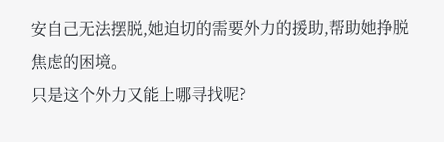安自己无法摆脱,她迫切的需要外力的援助,帮助她挣脱焦虑的困境。
只是这个外力又能上哪寻找呢?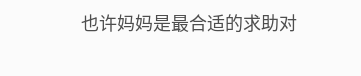也许妈妈是最合适的求助对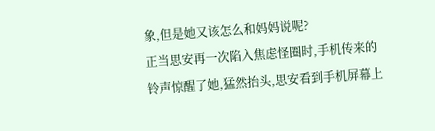象,但是她又该怎么和妈妈说呢?
正当思安再一次陷入焦虑怪圈时,手机传来的铃声惊醒了她,猛然抬头,思安看到手机屏幕上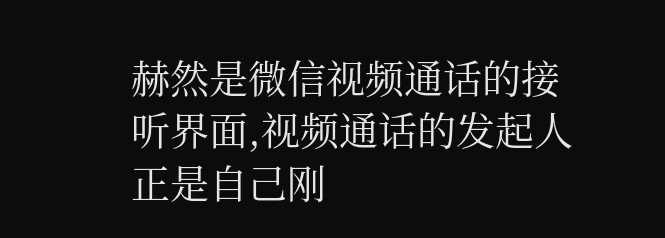赫然是微信视频通话的接听界面,视频通话的发起人正是自己刚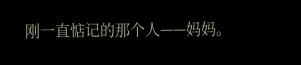刚一直惦记的那个人——妈妈。